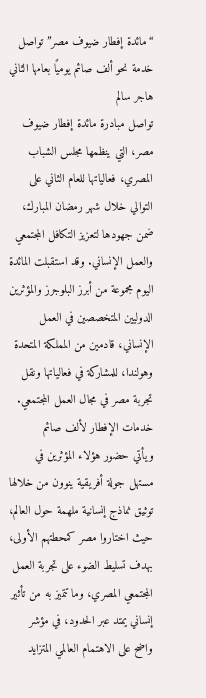“مائدة إفطار ضيوف مصر” تواصل خدمة نحو ألف صائم يوميًا بعامها الثاني
هاجر سالم
تواصل مبادرة مائدة إفطار ضيوف مصر، التي ينظمها مجلس الشباب المصري، فعالياتها للعام الثاني على التوالي خلال شهر رمضان المبارك، ضمن جهودها لتعزيز التكافل المجتمعي والعمل الإنساني. وقد استقبلت المائدة اليوم مجموعة من أبرز البلوجرز والمؤثرين الدوليين المتخصصين في العمل الإنساني، قادمين من المملكة المتحدة وهولندا، للمشاركة في فعالياتها ونقل تجربة مصر في مجال العمل المجتمعي.
خدمات الإفطار لألف صائم
ويأتي حضور هؤلاء المؤثرين في مستهل جولة أفريقية ينوون من خلالها توثيق نماذج إنسانية ملهمة حول العالم، حيث اختاروا مصر كمحطتهم الأولى، بهدف تسليط الضوء على تجربة العمل المجتمعي المصري، وما تتميز به من تأثير إنساني يمتد عبر الحدود، في مؤشر واضح على الاهتمام العالمي المتزايد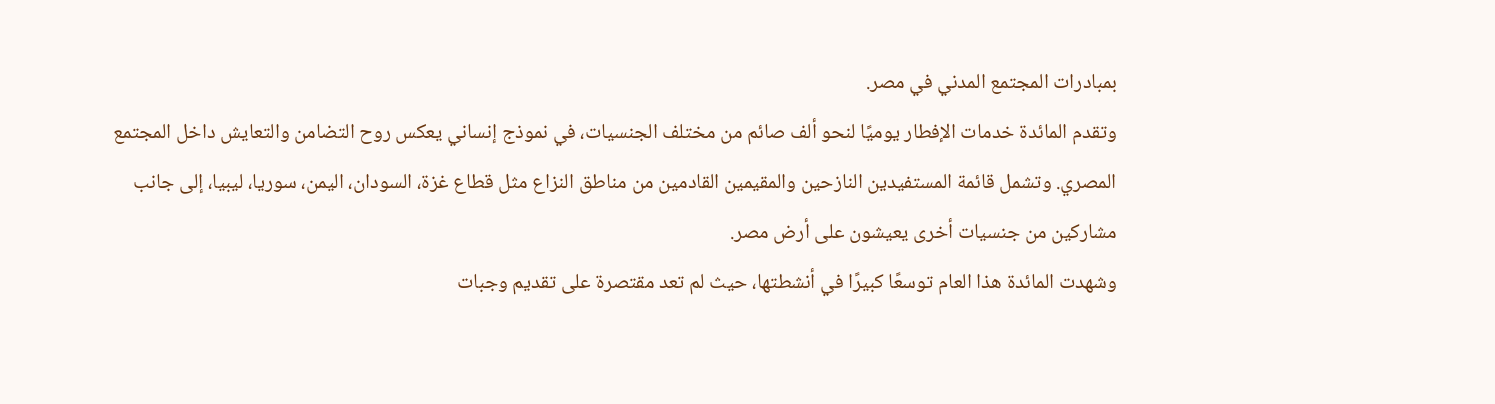بمبادرات المجتمع المدني في مصر.
وتقدم المائدة خدمات الإفطار يوميًا لنحو ألف صائم من مختلف الجنسيات، في نموذج إنساني يعكس روح التضامن والتعايش داخل المجتمع المصري. وتشمل قائمة المستفيدين النازحين والمقيمين القادمين من مناطق النزاع مثل قطاع غزة، السودان، اليمن، سوريا، ليبيا، إلى جانب مشاركين من جنسيات أخرى يعيشون على أرض مصر.
وشهدت المائدة هذا العام توسعًا كبيرًا في أنشطتها، حيث لم تعد مقتصرة على تقديم وجبات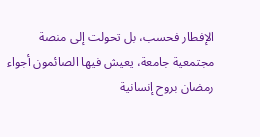الإفطار فحسب، بل تحولت إلى منصة مجتمعية جامعة، يعيش فيها الصائمون أجواء رمضان بروح إنسانية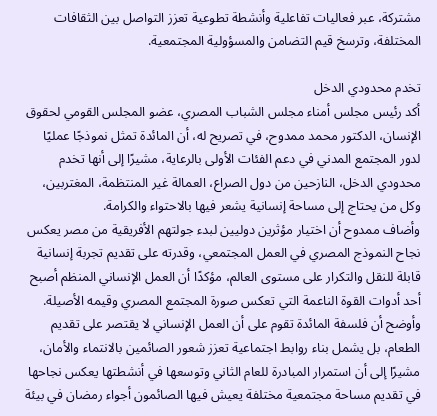مشتركة، عبر فعاليات تفاعلية وأنشطة تطوعية تعزز التواصل بين الثقافات المختلفة، وترسخ قيم التضامن والمسؤولية المجتمعية.

تخدم محدودي الدخل
أكد رئيس مجلس أمناء مجلس الشباب المصري، عضو المجلس القومي لحقوق الإنسان، الدكتور محمد ممدوح، في تصريح له، أن المائدة تمثل نموذجًا عمليًا لدور المجتمع المدني في دعم الفئات الأولى بالرعاية، مشيرًا إلى أنها تخدم محدودي الدخل، النازحين من دول الصراع، العمالة غير المنتظمة، المغتربين، وكل من يحتاج إلى مساحة إنسانية يشعر فيها بالاحتواء والكرامة.
وأضاف ممدوح أن اختيار مؤثرين دوليين لبدء جولتهم الأفريقية من مصر يعكس نجاح النموذج المصري في العمل المجتمعي، وقدرته على تقديم تجربة إنسانية قابلة للنقل والتكرار على مستوى العالم، مؤكدًا أن العمل الإنساني المنظم أصبح أحد أدوات القوة الناعمة التي تعكس صورة المجتمع المصري وقيمه الأصيلة.
وأوضح أن فلسفة المائدة تقوم على أن العمل الإنساني لا يقتصر على تقديم الطعام، بل يشمل بناء روابط اجتماعية تعزز شعور الصائمين بالانتماء والأمان، مشيرًا إلى أن استمرار المبادرة للعام الثاني وتوسعها في أنشطتها يعكس نجاحها في تقديم مساحة مجتمعية مختلفة يعيش فيها الصائمون أجواء رمضان في بيئة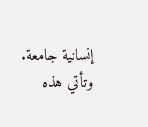إنسانية جامعة.
وتأتي هذه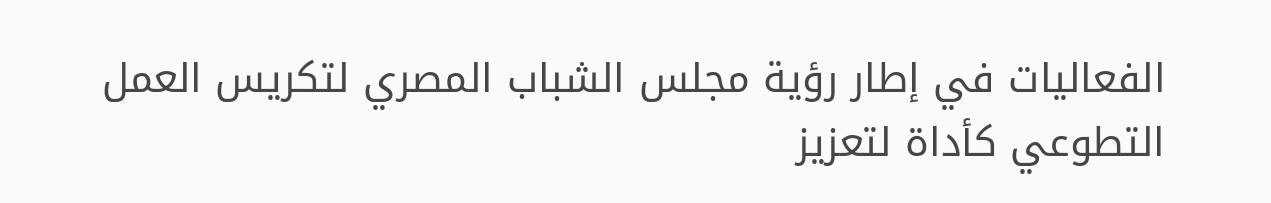الفعاليات في إطار رؤية مجلس الشباب المصري لتكريس العمل التطوعي كأداة لتعزيز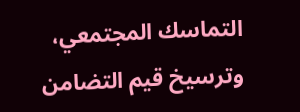التماسك المجتمعي، وترسيخ قيم التضامن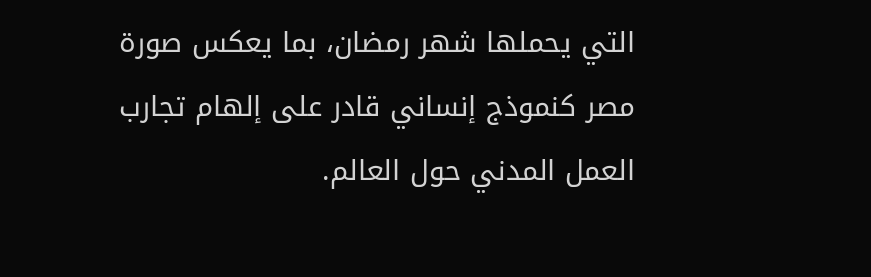التي يحملها شهر رمضان، بما يعكس صورة مصر كنموذج إنساني قادر على إلهام تجارب العمل المدني حول العالم.